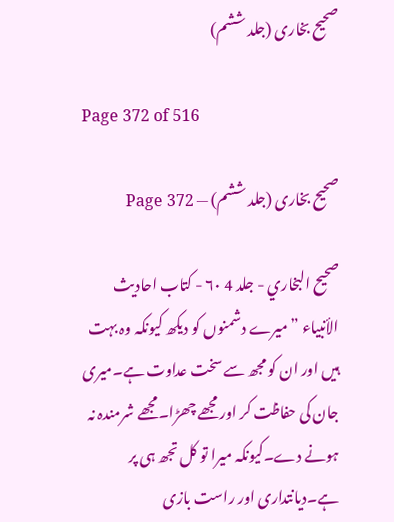صحیح بخاری (جلد ششم)

Page 372 of 516

صحیح بخاری (جلد ششم) — Page 372

صحيح البخاري - جلد 4 ۶۰ - کتاب احاديث الأنبياء ”میرے دشمنوں کو دیکھ کیونکہ وہ بہت ہیں اور ان کو مجھ سے سخت عداوت ہے۔میری جان کی حفاظت کر اور مجھے چھڑا۔مجھے شرمندہ نہ ہونے دے۔کیونکہ میرا تو کل تجھ ہی پر ہے۔دیانتداری اور راست بازی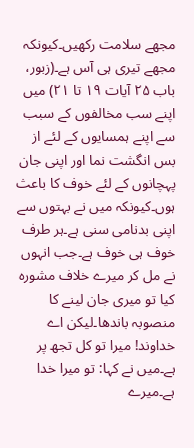مجھے سلامت رکھیں۔کیونکہ مجھے تیری ہی آس ہے۔(زبور، باب ۲۵ آیات ۱۹ تا ۲۱) میں اپنے سب مخالفوں کے سبب سے اپنے ہمسایوں کے لئے از بس انگشت نما اور اپنی جان پہچانوں کے لئے خوف کا باعث ہوں۔کیونکہ میں نے بہتوں سے اپنی بدنامی سنی ہے۔ہر طرف خوف ہی خوف ہے۔جب انہوں نے مل کر میرے خلاف مشورہ کیا تو میری جان لینے کا منصوبہ باندھا۔لیکن اے خداوند! میرا تو کل تجھ پر ہے۔میں نے کہا: تو میرا خدا ہے۔میرے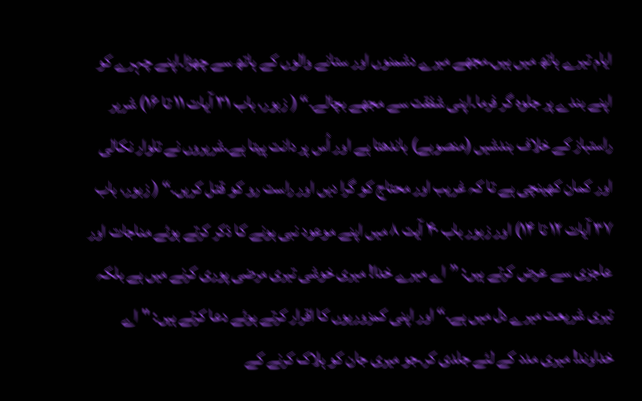ایام تیرے ہاتھ میں ہیں۔مجھے میرے دشمنوں اور ستانے والوں کے ہاتھ سے چھڑا۔اپنے چہرے کو اپنے بندے پر جلوہ گر فرما۔اپنی شفقت سے مجھے بچالے۔“ ( زبور، باب ۳۱ آیات ۱۱ تا ۱۶) شریر راستباز کے خلاف بندشیں (منصوبے) باندھتا ہے اور اُس پر دانت پیتا ہے۔شریروں نے تلوار نکالی اور کمان کھینچی ہے تا کہ غریب اور محتاج کو گرا دیں اور راست رو کو قتل کریں۔“ ( زبور، باب ۳۷ آیات ۱۲ تا ۱۴) اور زبور باب ۴۰ آیت ۸ میں اپنے موعود نبی ہونے کا ذکر کرتے ہوئے مناجات اور عاجزی سے عرض کرتے ہیں: ”اے میرے خدا! میری خوشی تیری مرضی پوری کرنے میں ہے بلکہ تیری شریعت میرے دل میں ہے۔“ اور اپنی کمزوریوں کا اقرار کرتے ہوئے دعا کرتے ہیں: "اے خداوند! میری مدد کے لئے جلدی کر۔جو میری جان کو ہلاک کرنے کے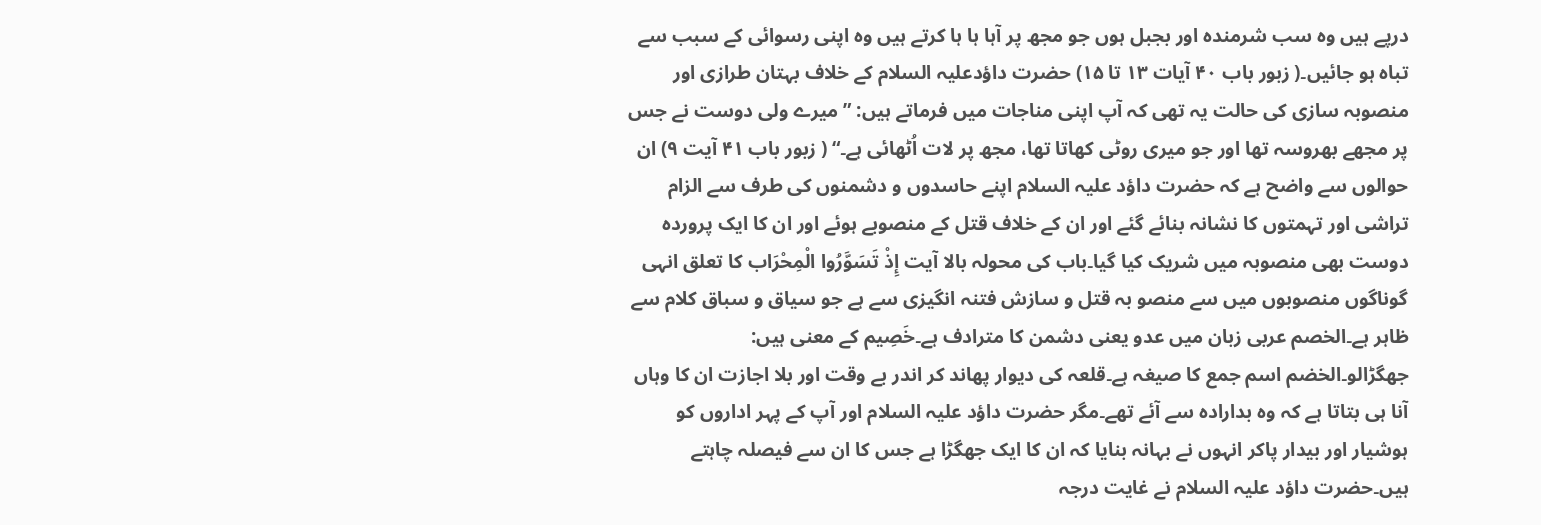درپے ہیں وہ سب شرمندہ اور بجبل ہوں جو مجھ پر آہا ہا ہا کرتے ہیں وہ اپنی رسوائی کے سبب سے تباہ ہو جائیں۔( زبور باب ۴۰ آیات ۱۳ تا ۱۵) حضرت داؤدعلیہ السلام کے خلاف بہتان طرازی اور منصوبہ سازی کی حالت یہ تھی کہ آپ اپنی مناجات میں فرماتے ہیں: ” میرے ولی دوست نے جس پر مجھے بھروسہ تھا اور جو میری روٹی کھاتا تھا، مجھ پر لات اُٹھائی ہے۔“ ( زبور باب ۴۱ آیت ۹) ان حوالوں سے واضح ہے کہ حضرت داؤد علیہ السلام اپنے حاسدوں و دشمنوں کی طرف سے الزام تراشی اور تہمتوں کا نشانہ بنائے گئے اور ان کے خلاف قتل کے منصوبے ہوئے اور ان کا ایک پروردہ دوست بھی منصوبہ میں شریک کیا گیا۔باب کی محولہ بالا آیت إِذْ تَسَوَّرُوا الْمِحْرَاب کا تعلق انہی گوناگوں منصوبوں میں سے منصو بہ قتل و سازش فتنہ انگیزی سے ہے جو سیاق و سباق کلام سے ظاہر ہے۔الخصم عربی زبان میں عدو یعنی دشمن کا مترادف ہے۔خَصِیم کے معنی ہیں: جھگڑالو۔الخضم اسم جمع کا صیغہ ہے۔قلعہ کی دیوار پھاند کر اندر بے وقت اور بلا اجازت ان کا وہاں آنا ہی بتاتا ہے کہ وہ بدارادہ سے آئے تھے۔مگر حضرت داؤد علیہ السلام اور آپ کے پہر اداروں کو ہوشیار اور بیدار پاکر انہوں نے بہانہ بنایا کہ ان کا ایک جھگڑا ہے جس کا ان سے فیصلہ چاہتے ہیں۔حضرت داؤد علیہ السلام نے غایت درجہ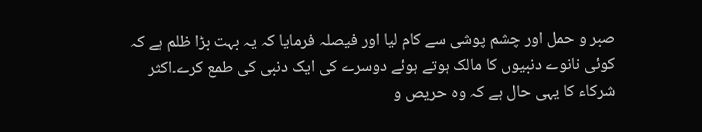صبر و حمل اور چشم پوشی سے کام لیا اور فیصلہ فرمایا کہ یہ بہت بڑا ظلم ہے کہ کوئی نانوے دنبیوں کا مالک ہوتے ہوئے دوسرے کی ایک دنبی کی طمع کرے۔اکثر شرکاء کا یہی حال ہے کہ وہ حریص و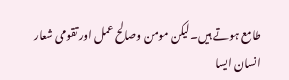طامع ہوتے ہیں۔لیکن مومن وصالح عمل اور تقومی شعار انسان ایسا